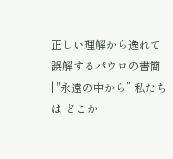正しい理解から逸れて誤解するパウロの書簡  | "永遠の中から” 私たちは どこか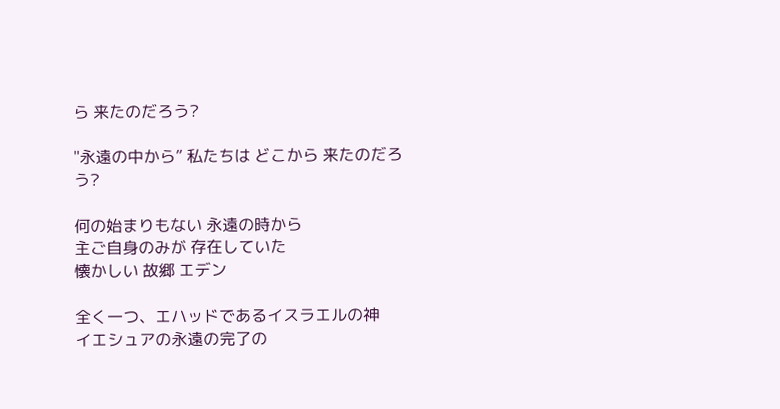ら 来たのだろう?

"永遠の中から” 私たちは どこから 来たのだろう?

何の始まりもない 永遠の時から
主ご自身のみが 存在していた
懐かしい 故郷 エデン

全く一つ、エハッドであるイスラエルの神
イエシュアの永遠の完了の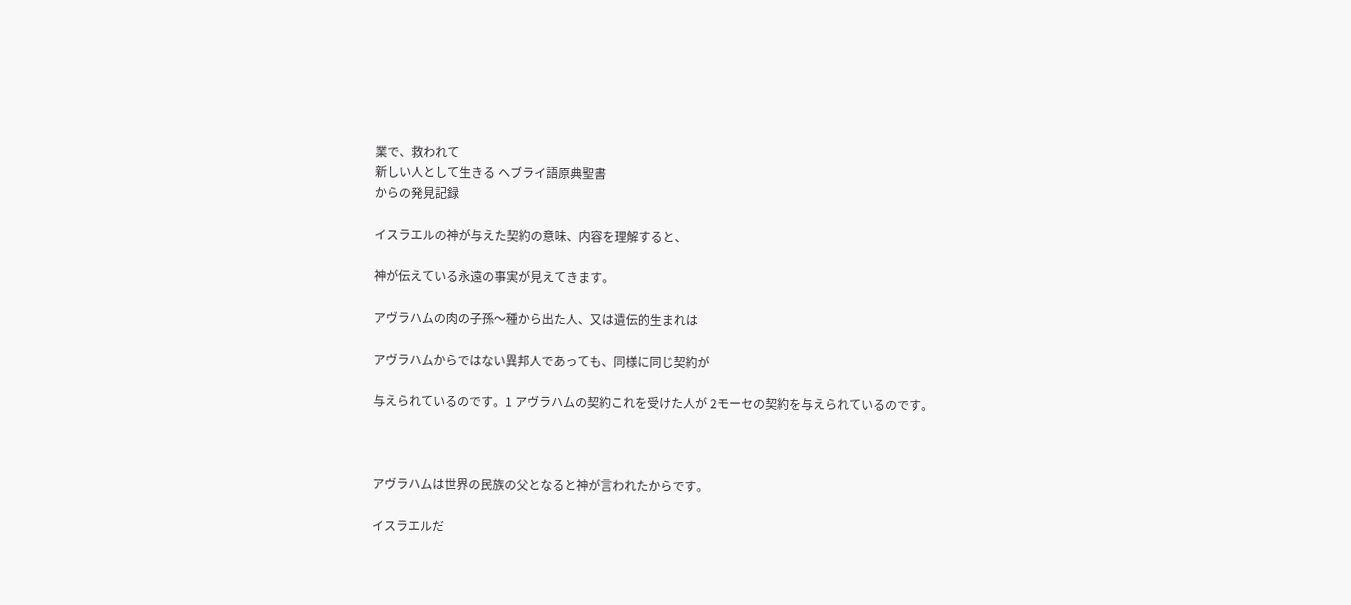業で、救われて
新しい人として生きる ヘブライ語原典聖書
からの発見記録

イスラエルの神が与えた契約の意味、内容を理解すると、

神が伝えている永遠の事実が見えてきます。

アヴラハムの肉の子孫〜種から出た人、又は遺伝的生まれは

アヴラハムからではない異邦人であっても、同様に同じ契約が

与えられているのです。1 アヴラハムの契約これを受けた人が 2モーセの契約を与えられているのです。



アヴラハムは世界の民族の父となると神が言われたからです。

イスラエルだ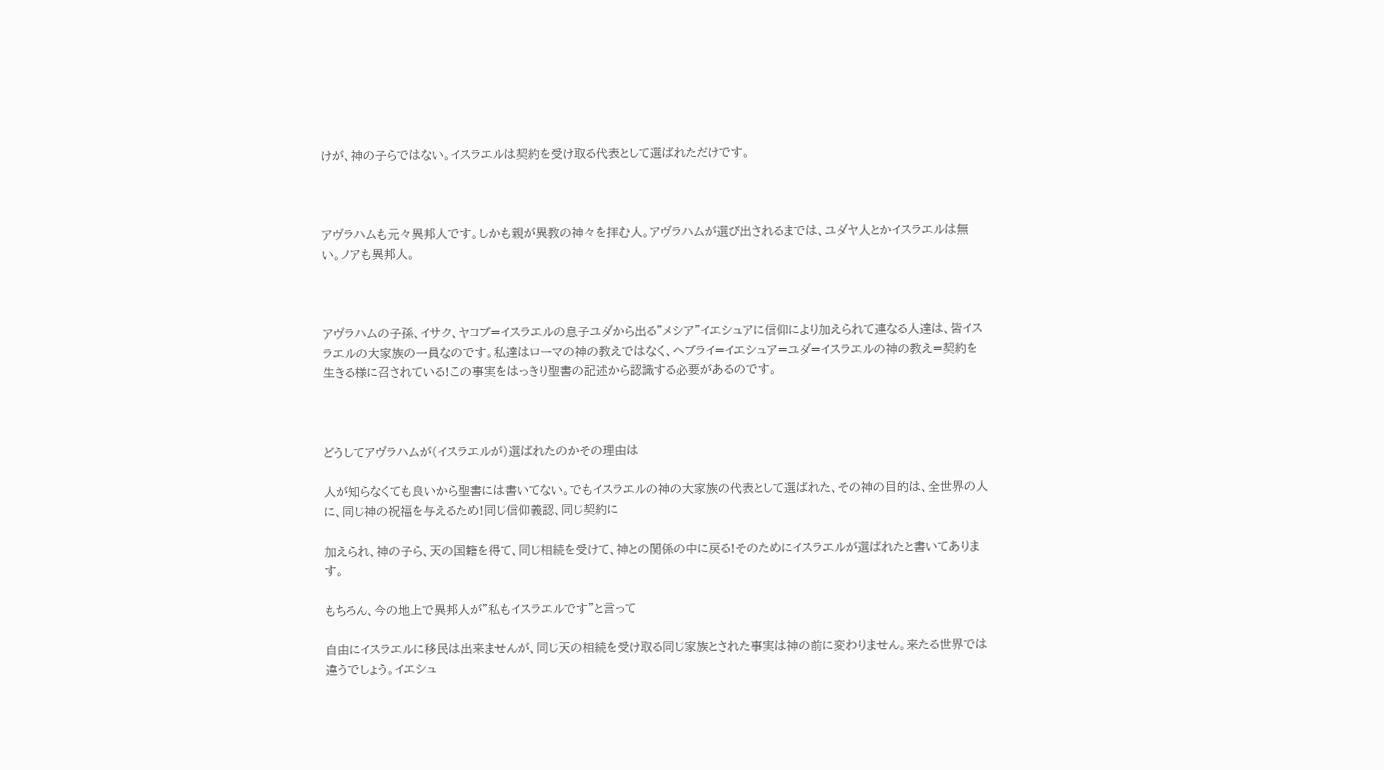けが、神の子らではない。イスラエルは契約を受け取る代表として選ばれただけです。



アヴラハムも元々異邦人です。しかも親が異教の神々を拝む人。アヴラハムが選び出されるまでは、ユダヤ人とかイスラエルは無い。ノアも異邦人。



アヴラハムの子孫、イサク、ヤコブ=イスラエルの息子ユダから出る”メシア”イエシュアに信仰により加えられて連なる人達は、皆イスラエルの大家族の一員なのです。私達はローマの神の教えではなく、ヘブライ=イエシュア=ユダ=イスラエルの神の教え=契約を生きる様に召されている!この事実をはっきり聖書の記述から認識する必要があるのです。



どうしてアヴラハムが(イスラエルが)選ばれたのかその理由は

人が知らなくても良いから聖書には書いてない。でもイスラエルの神の大家族の代表として選ばれた、その神の目的は、全世界の人に、同じ神の祝福を与えるため!同じ信仰義認、同じ契約に

加えられ、神の子ら、天の国籍を得て、同じ相続を受けて、神との関係の中に戻る!そのためにイスラエルが選ばれたと書いてあります。

もちろん、今の地上で異邦人が”私もイスラエルです”と言って

自由にイスラエルに移民は出来ませんが、同じ天の相続を受け取る同じ家族とされた事実は神の前に変わりません。来たる世界では違うでしょう。イエシュ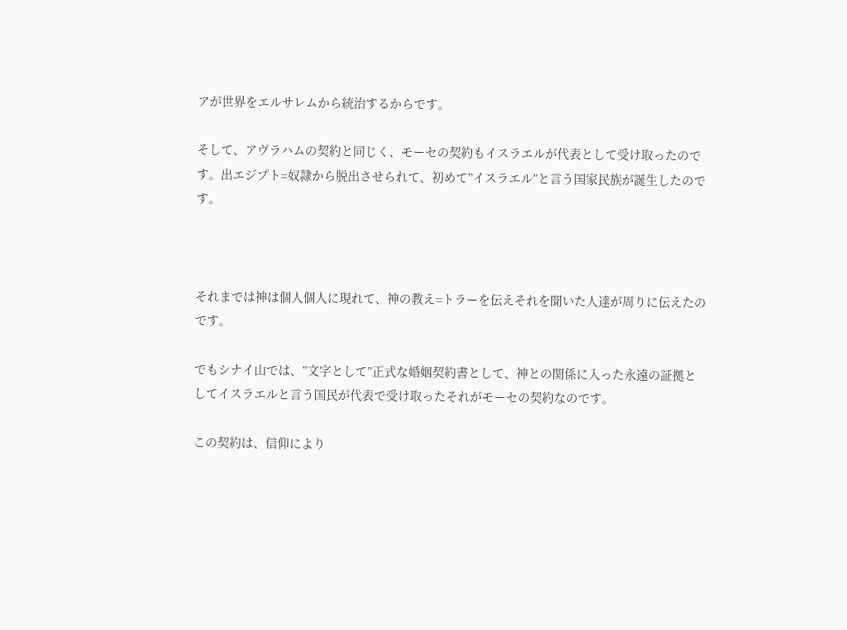アが世界をエルサレムから統治するからです。

そして、アヴラハムの契約と同じく、モーセの契約もイスラエルが代表として受け取ったのです。出エジプト=奴隷から脱出させられて、初めて”イスラエル”と言う国家民族が誕生したのです。



それまでは神は個人個人に現れて、神の教え=トラーを伝えそれを聞いた人達が周りに伝えたのです。

でもシナイ山では、”文字として”正式な婚姻契約書として、神との関係に入った永遠の証拠としてイスラエルと言う国民が代表で受け取ったそれがモーセの契約なのです。

この契約は、信仰により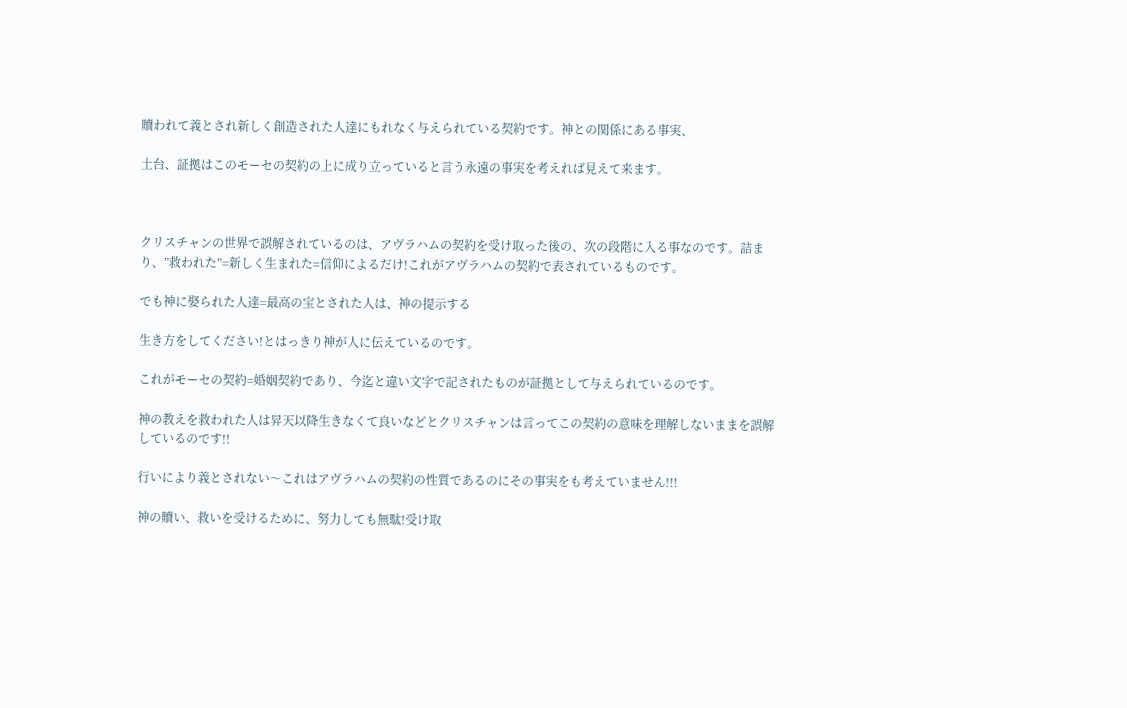贖われて義とされ新しく創造された人達にもれなく与えられている契約です。神との関係にある事実、

土台、証拠はこのモーセの契約の上に成り立っていると言う永遠の事実を考えれば見えて来ます。



クリスチャンの世界で誤解されているのは、アヴラハムの契約を受け取った後の、次の段階に入る事なのです。詰まり、”救われた”=新しく生まれた=信仰によるだけ!これがアヴラハムの契約で表されているものです。

でも神に娶られた人達=最高の宝とされた人は、神の提示する

生き方をしてください!とはっきり神が人に伝えているのです。

これがモーセの契約=婚姻契約であり、今迄と違い文字で記されたものが証拠として与えられているのです。

神の教えを救われた人は昇天以降生きなくて良いなどとクリスチャンは言ってこの契約の意味を理解しないままを誤解しているのです!!

行いにより義とされない〜これはアヴラハムの契約の性質であるのにその事実をも考えていません!!!

神の贖い、救いを受けるために、努力しても無駄!受け取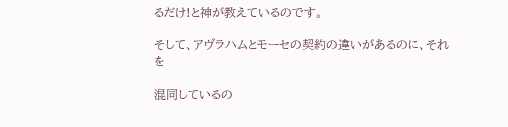るだけ!と神が教えているのです。

そして、アヴラハムとモーセの契約の違いがあるのに、それを

混同しているの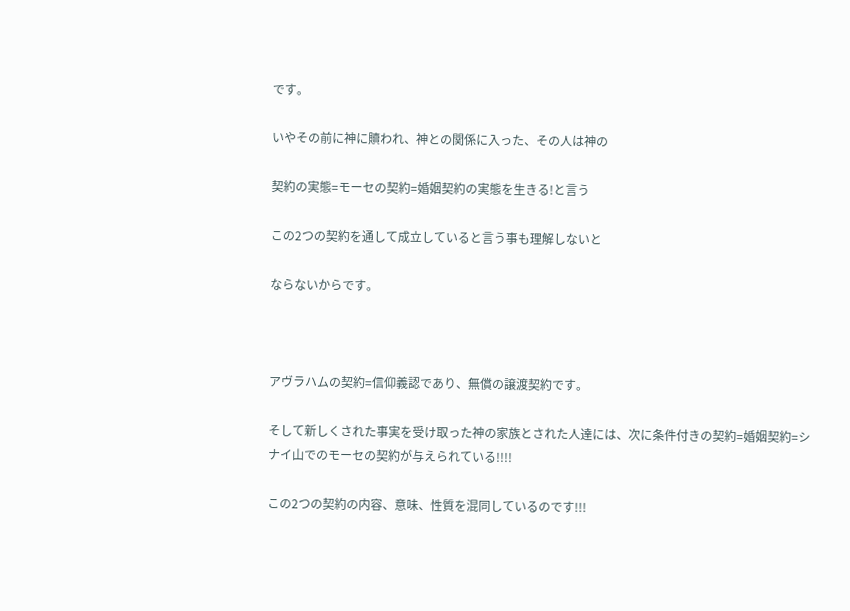です。

いやその前に神に贖われ、神との関係に入った、その人は神の

契約の実態=モーセの契約=婚姻契約の実態を生きる!と言う

この2つの契約を通して成立していると言う事も理解しないと

ならないからです。



アヴラハムの契約=信仰義認であり、無償の譲渡契約です。

そして新しくされた事実を受け取った神の家族とされた人達には、次に条件付きの契約=婚姻契約=シナイ山でのモーセの契約が与えられている!!!!

この2つの契約の内容、意味、性質を混同しているのです!!!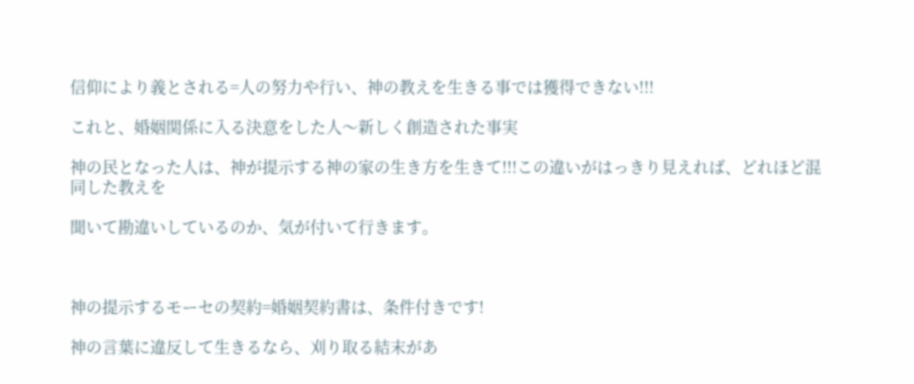信仰により義とされる=人の努力や行い、神の教えを生きる事では獲得できない!!!

これと、婚姻関係に入る決意をした人〜新しく創造された事実

神の民となった人は、神が提示する神の家の生き方を生きて!!!この違いがはっきり見えれば、どれほど混同した教えを

聞いて勘違いしているのか、気が付いて行きます。



神の提示するモーセの契約=婚姻契約書は、条件付きです!

神の言葉に違反して生きるなら、刈り取る結末があ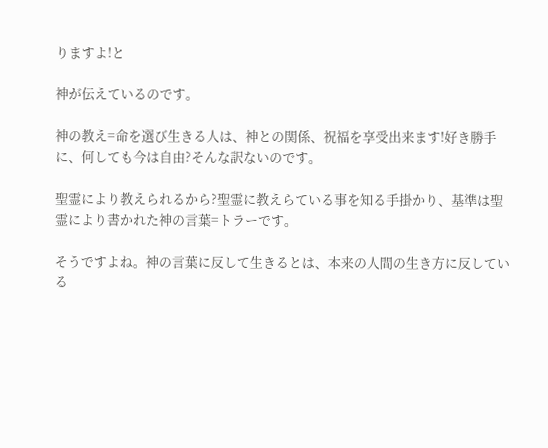りますよ!と

神が伝えているのです。

神の教え=命を選び生きる人は、神との関係、祝福を享受出来ます!好き勝手に、何しても今は自由?そんな訳ないのです。

聖霊により教えられるから?聖霊に教えらている事を知る手掛かり、基準は聖霊により書かれた神の言葉=トラーです。

そうですよね。神の言葉に反して生きるとは、本来の人間の生き方に反している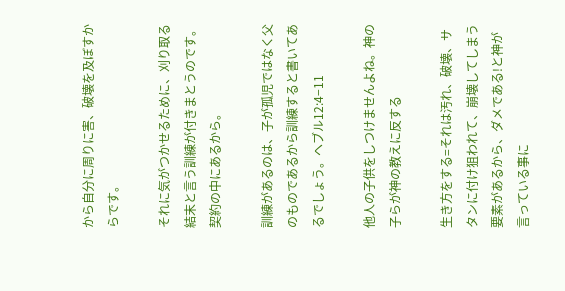から自分に周りに害、破壊を及ぼすからです。

それに気がつかせるために、刈り取る結末と言う訓練が付きまとうのです。契約の中にあるから。

訓練があるのは、子が孤児ではなく父のものであるから訓練すると書いてあるでしょう。ヘブル12:4−11

他人の子供をしつけませんよね。神の子らが神の教えに反する

生き方をする=それは汚れ、破壊、サタンに付け狙われて、崩壊してしまう要素があるから、ダメである!と神が言っている事に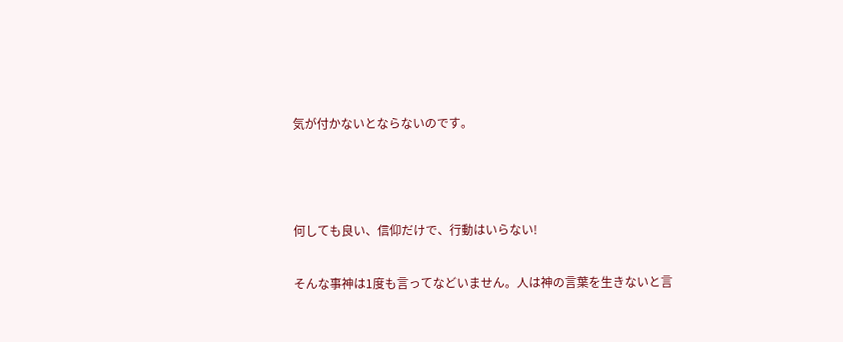気が付かないとならないのです。



何しても良い、信仰だけで、行動はいらない!

そんな事神は1度も言ってなどいません。人は神の言葉を生きないと言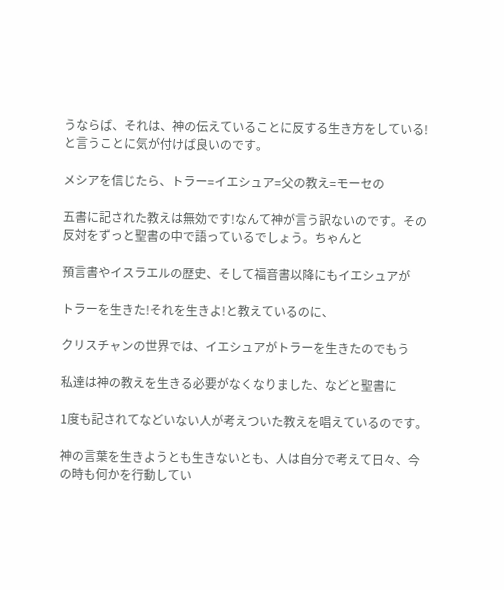うならば、それは、神の伝えていることに反する生き方をしている!と言うことに気が付けば良いのです。

メシアを信じたら、トラー=イエシュア=父の教え=モーセの

五書に記された教えは無効です!なんて神が言う訳ないのです。その反対をずっと聖書の中で語っているでしょう。ちゃんと

預言書やイスラエルの歴史、そして福音書以降にもイエシュアが

トラーを生きた!それを生きよ!と教えているのに、

クリスチャンの世界では、イエシュアがトラーを生きたのでもう

私達は神の教えを生きる必要がなくなりました、などと聖書に

1度も記されてなどいない人が考えついた教えを唱えているのです。

神の言葉を生きようとも生きないとも、人は自分で考えて日々、今の時も何かを行動してい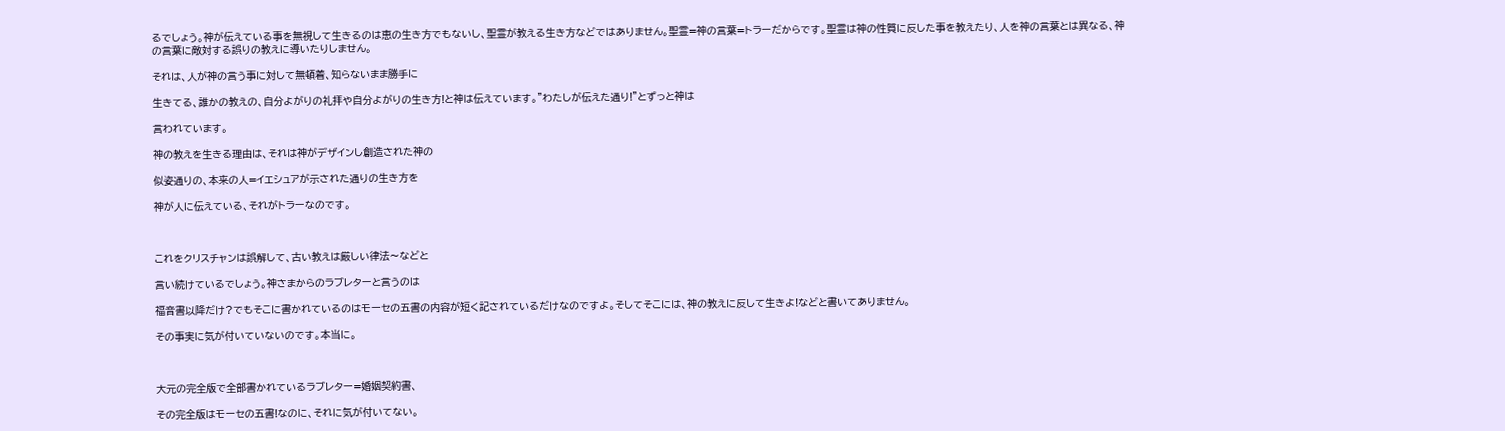るでしょう。神が伝えている事を無視して生きるのは恵の生き方でもないし、聖霊が教える生き方などではありません。聖霊=神の言葉=トラーだからです。聖霊は神の性質に反した事を教えたり、人を神の言葉とは異なる、神の言葉に敵対する誤りの教えに導いたりしません。

それは、人が神の言う事に対して無頓着、知らないまま勝手に

生きてる、誰かの教えの、自分よがりの礼拝や自分よがりの生き方!と神は伝えています。”わたしが伝えた通り!”とずっと神は

言われています。

神の教えを生きる理由は、それは神がデザインし創造された神の

似姿通りの、本来の人=イエシュアが示された通りの生き方を

神が人に伝えている、それがトラーなのです。



これをクリスチャンは誤解して、古い教えは厳しい律法〜などと

言い続けているでしょう。神さまからのラブレターと言うのは

福音書以降だけ?でもそこに書かれているのはモーセの五書の内容が短く記されているだけなのですよ。そしてそこには、神の教えに反して生きよ!などと書いてありません。

その事実に気が付いていないのです。本当に。



大元の完全版で全部書かれているラブレター=婚姻契約書、

その完全版はモーセの五書!なのに、それに気が付いてない。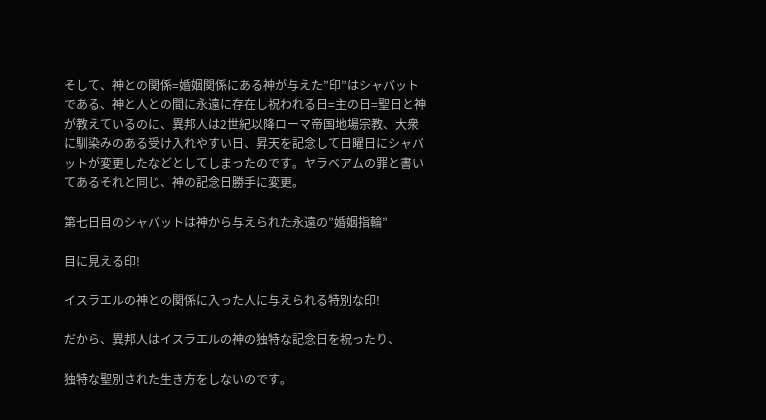そして、神との関係=婚姻関係にある神が与えた”印”はシャバットである、神と人との間に永遠に存在し祝われる日=主の日=聖日と神が教えているのに、異邦人は2世紀以降ローマ帝国地場宗教、大衆に馴染みのある受け入れやすい日、昇天を記念して日曜日にシャバットが変更したなどとしてしまったのです。ヤラベアムの罪と書いてあるそれと同じ、神の記念日勝手に変更。

第七日目のシャバットは神から与えられた永遠の”婚姻指輪”

目に見える印!

イスラエルの神との関係に入った人に与えられる特別な印!

だから、異邦人はイスラエルの神の独特な記念日を祝ったり、

独特な聖別された生き方をしないのです。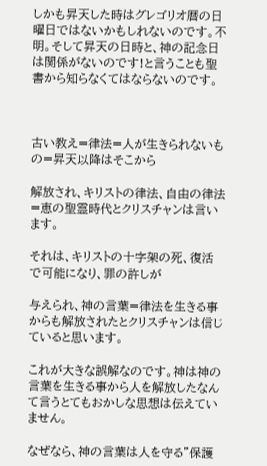しかも昇天した時はグレゴリオ暦の日曜日ではないかもしれないのです。不明。そして昇天の日時と、神の記念日は関係がないのです!と言うことも聖書から知らなくてはならないのです。



古い教え=律法=人が生きられないもの=昇天以降はそこから

解放され、キリストの律法、自由の律法=恵の聖霊時代とクリスチャンは言います。

それは、キリストの十字架の死、復活で可能になり、罪の許しが

与えられ、神の言葉=律法を生きる事からも解放されたとクリスチャンは信じていると思います。

これが大きな誤解なのです。神は神の言葉を生きる事から人を解放したなんて言うとてもおかしな思想は伝えていません。

なぜなら、神の言葉は人を守る”保護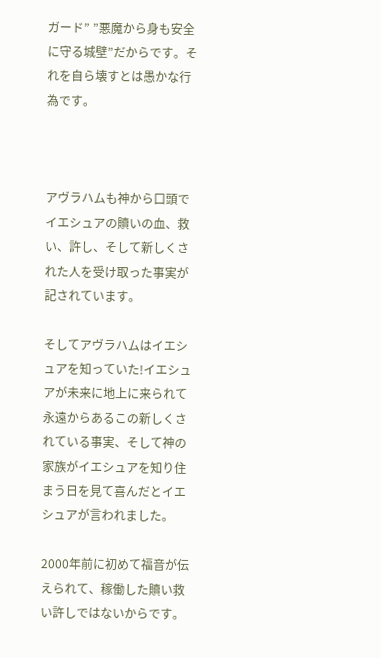ガード” ”悪魔から身も安全に守る城壁”だからです。それを自ら壊すとは愚かな行為です。



アヴラハムも神から口頭でイエシュアの贖いの血、救い、許し、そして新しくされた人を受け取った事実が記されています。

そしてアヴラハムはイエシュアを知っていた!イエシュアが未来に地上に来られて永遠からあるこの新しくされている事実、そして神の家族がイエシュアを知り住まう日を見て喜んだとイエシュアが言われました。

2000年前に初めて福音が伝えられて、稼働した贖い救い許しではないからです。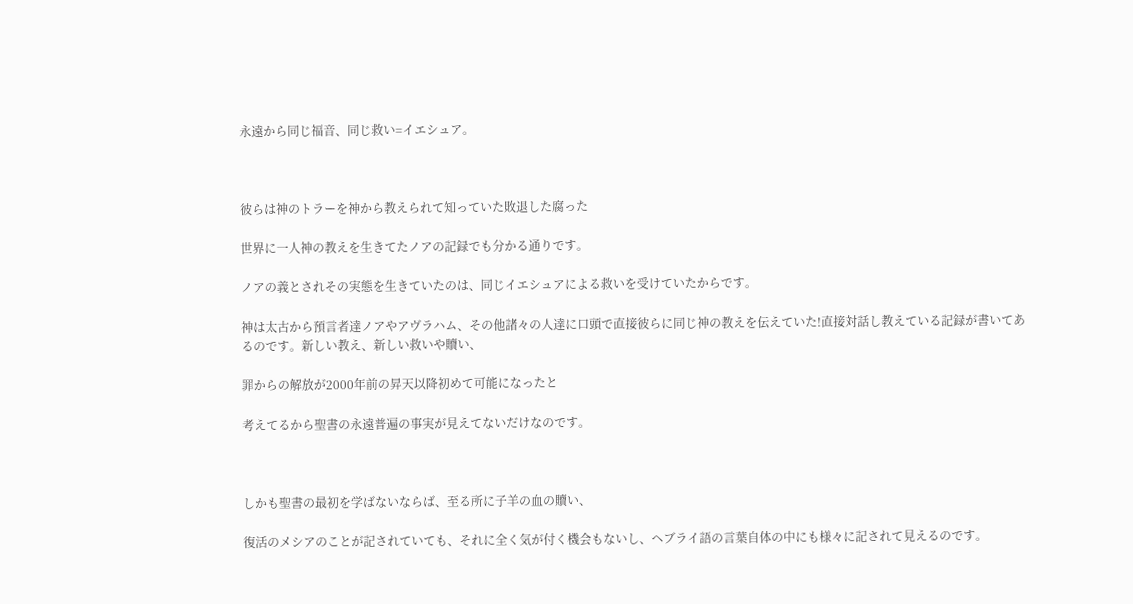永遠から同じ福音、同じ救い=イエシュア。



彼らは神のトラーを神から教えられて知っていた敗退した腐った

世界に一人神の教えを生きてたノアの記録でも分かる通りです。

ノアの義とされその実態を生きていたのは、同じイエシュアによる救いを受けていたからです。

神は太古から預言者達ノアやアヴラハム、その他諸々の人達に口頭で直接彼らに同じ神の教えを伝えていた!直接対話し教えている記録が書いてあるのです。新しい教え、新しい救いや贖い、

罪からの解放が2000年前の昇天以降初めて可能になったと

考えてるから聖書の永遠普遍の事実が見えてないだけなのです。



しかも聖書の最初を学ばないならば、至る所に子羊の血の贖い、

復活のメシアのことが記されていても、それに全く気が付く機会もないし、ヘブライ語の言葉自体の中にも様々に記されて見えるのです。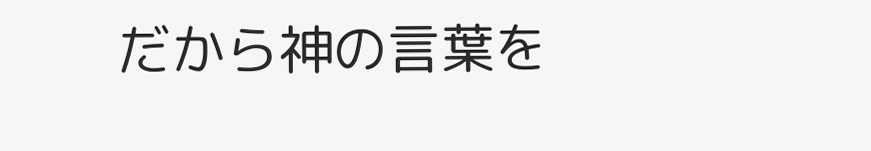だから神の言葉を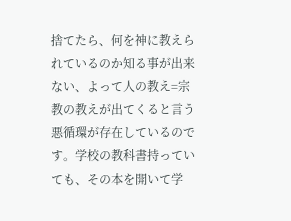捨てたら、何を神に教えられているのか知る事が出来ない、よって人の教え=宗教の教えが出てくると言う悪循環が存在しているのです。学校の教科書持っていても、その本を開いて学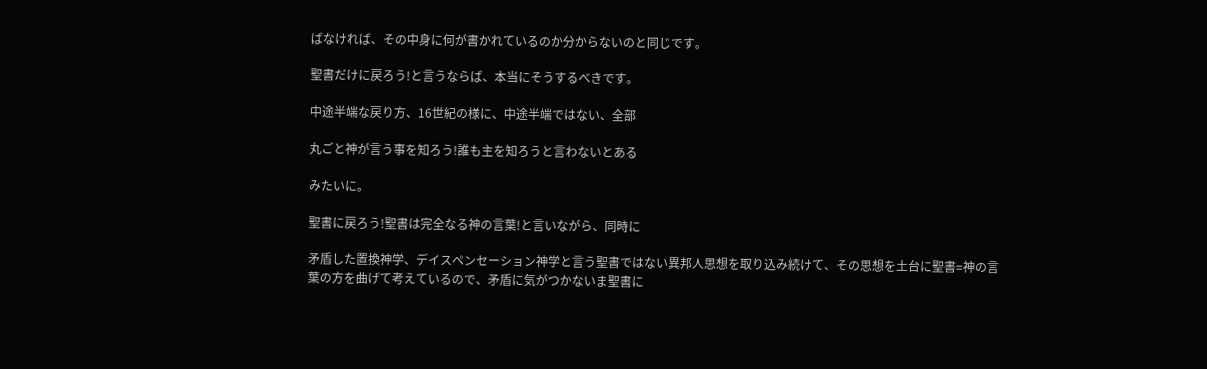ばなければ、その中身に何が書かれているのか分からないのと同じです。

聖書だけに戻ろう!と言うならば、本当にそうするべきです。

中途半端な戻り方、16世紀の様に、中途半端ではない、全部

丸ごと神が言う事を知ろう!誰も主を知ろうと言わないとある

みたいに。

聖書に戻ろう!聖書は完全なる神の言葉!と言いながら、同時に

矛盾した置換神学、デイスペンセーション神学と言う聖書ではない異邦人思想を取り込み続けて、その思想を土台に聖書=神の言葉の方を曲げて考えているので、矛盾に気がつかないま聖書に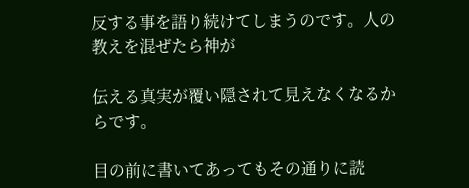反する事を語り続けてしまうのです。人の教えを混ぜたら神が

伝える真実が覆い隠されて見えなくなるからです。

目の前に書いてあってもその通りに読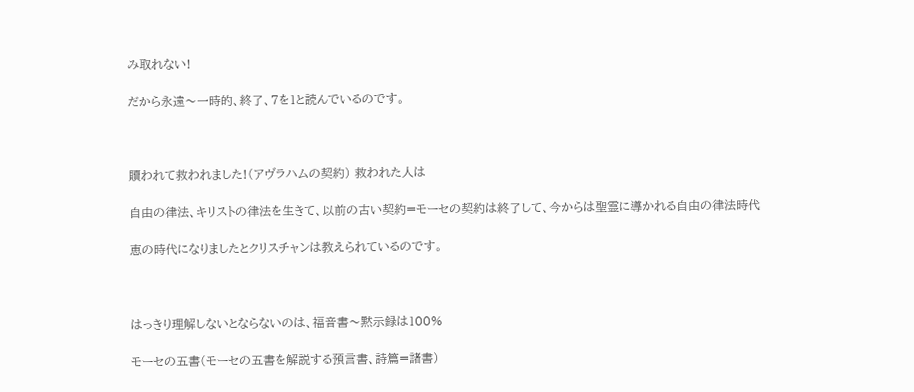み取れない!

だから永遠〜一時的、終了、7を1と読んでいるのです。



贖われて救われました!(アヴラハムの契約) 救われた人は

自由の律法、キリストの律法を生きて、以前の古い契約=モーセの契約は終了して、今からは聖霊に導かれる自由の律法時代

恵の時代になりましたとクリスチャンは教えられているのです。



はっきり理解しないとならないのは、福音書〜黙示録は100%

モーセの五書(モーセの五書を解説する預言書、詩篇=諸書)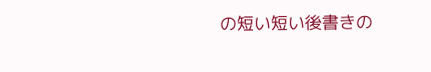の短い短い後書きの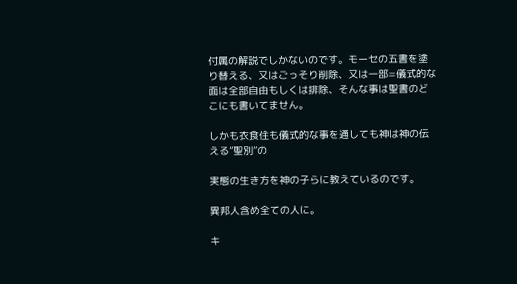付属の解説でしかないのです。モーセの五書を塗り替える、又はごっそり削除、又は一部=儀式的な面は全部自由もしくは排除、そんな事は聖書のどこにも書いてません。

しかも衣食住も儀式的な事を通しても神は神の伝える”聖別”の

実態の生き方を神の子らに教えているのです。

異邦人含め全ての人に。

キ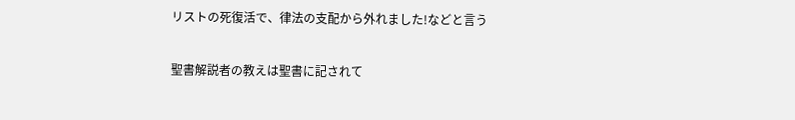リストの死復活で、律法の支配から外れました!などと言う

聖書解説者の教えは聖書に記されて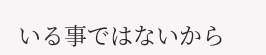いる事ではないから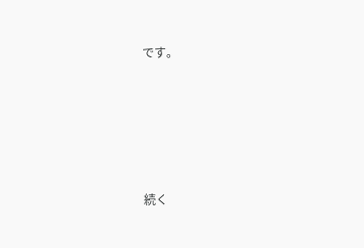です。





続く